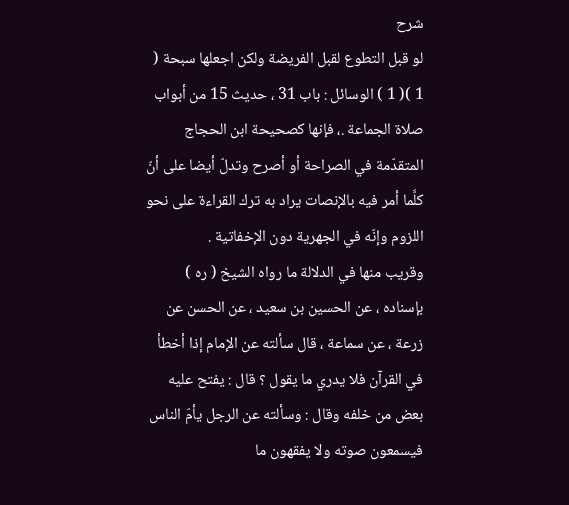شرح
لو قبل التطوع لقبل الفريضة ولكن اجعلها سبحة ( 1 )( 1 ) الوسائل : باب 31 ، حديث 15 من أبواب صلاة الجماعة .، فإنها كصحيحة ابن الحجاج المتقدّمة في الصراحة أو أصرح وتدلّ أيضا على أنّ كلَّما أمر فيه بالإنصات يراد به ترك القراءة على نحو اللزوم وإنّه في الجهرية دون الإخفاتية .
وقريب منها في الدلالة ما رواه الشيخ ( ره ) بإسناده ، عن الحسين بن سعيد ، عن الحسن عن زرعة ، عن سماعة ، قال سألته عن الإمام إذا أخطأ في القرآن فلا يدري ما يقول ؟ قال : يفتح عليه بعض من خلفه وقال : وسألته عن الرجل يأمّ الناس فيسمعون صوته ولا يفقهون ما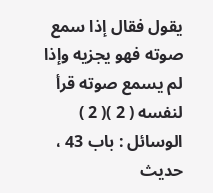يقول فقال إذا سمع صوته فهو يجزيه وإذا لم يسمع صوته قرأ لنفسه ( 2 )( 2 ) الوسائل : باب 43 ، حديث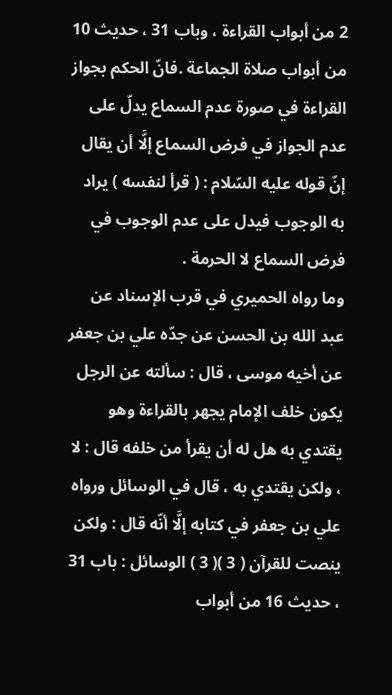2 من أبواب القراءة ، وباب 31 ، حديث 10 من أبواب صلاة الجماعة .فانّ الحكم بجواز القراءة في صورة عدم السماع يدلّ على عدم الجواز في فرض السماع إلَّا أن يقال إنّ قوله عليه السّلام : ( قرأ لنفسه ) يراد به الوجوب فيدل على عدم الوجوب في فرض السماع لا الحرمة .
وما رواه الحميري في قرب الإسناد عن عبد الله بن الحسن عن جدّه علي بن جعفر عن أخيه موسى ، قال : سألته عن الرجل يكون خلف الإمام يجهر بالقراءة وهو يقتدي به هل له أن يقرأ من خلفه قال : لا ، ولكن يقتدي به ، قال في الوسائل ورواه علي بن جعفر في كتابه إلَّا أنّه قال : ولكن ينصت للقرآن ( 3 )( 3 ) الوسائل : باب 31 ، حديث 16 من أبواب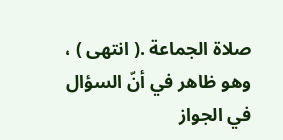صلاة الجماعة .( انتهى ) ، وهو ظاهر في أنّ السؤال في الجواز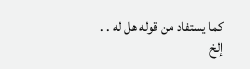كما يستفاد من قوله هل له . . إلخ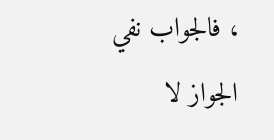، فالجواب نفي الجواز لا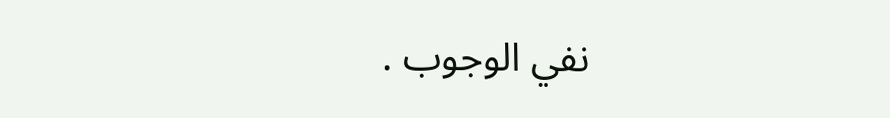نفي الوجوب .